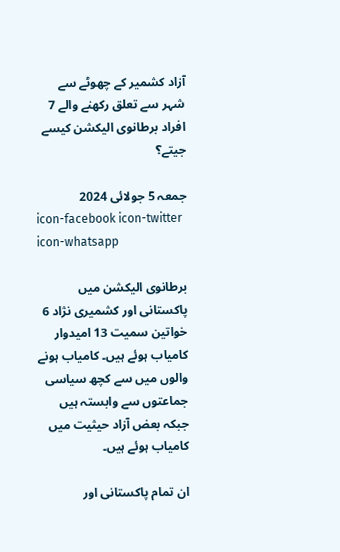آزاد کشمیر کے چھوٹے سے شہر سے تعلق رکھنے والے 7 افراد برطانوی الیکشن کیسے جیتے؟

جمعہ 5 جولائی 2024
icon-facebook icon-twitter icon-whatsapp

برطانوی الیکشن میں پاکستانی اور کشمیری نژاد 6 خواتین سمیت 13 امیدوار کامیاب ہوئے ہیں۔ کامیاب ہونے والوں میں سے کچھ سیاسی جماعتوں سے وابستہ ہیں جبکہ بعض آزاد حیثیت میں کامیاب ہوئے ہیں۔

ان تمام پاکستانی اور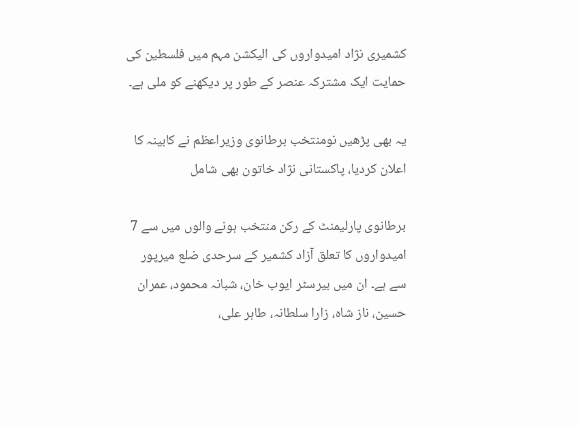کشمیری نژاد امیدواروں کی الیکشن مہم میں فلسطین کی حمایت ایک مشترکہ عنصر کے طور پر دیکھنے کو ملی ہے۔

یہ بھی پڑھیں نومنتخب برطانوی وزیراعظم نے کابینہ کا اعلان کردیا، پاکستانی نژاد خاتون بھی شامل

برطانوی پارلیمنٹ کے رکن منتخب ہونے والوں میں سے 7 امیدواروں کا تعلق آزاد کشمیر کے سرحدی ضلع میرپور سے ہے۔ ان میں بیرسٹر ایوب خان، شبانہ محمود، عمران حسین، ناز شاہ، زارا سلطانہ، طاہر علی،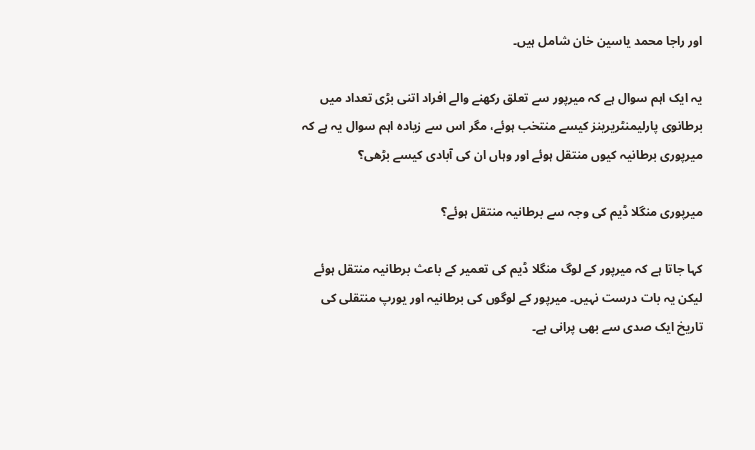اور راجا محمد یاسین خان شامل ہیں۔

یہ ایک اہم سوال ہے کہ میرپور سے تعلق رکھنے والے افراد اتنی بڑی تعداد میں برطانوی پارلیمنٹریرینز کیسے منتخب ہوئے، مگر اس سے زیادہ اہم سوال یہ ہے کہ میرپوری برطانیہ کیوں منتقل ہوئے اور وہاں ان کی آبادی کیسے بڑھی؟

میرپوری منگلا ڈیم کی وجہ سے برطانیہ منتقل ہوئے؟

کہا جاتا ہے کہ میرپور کے لوگ منگلا ڈیم کی تعمیر کے باعث برطانیہ منتقل ہوئے لیکن یہ بات درست نہیں۔ میرپور کے لوگوں کی برطانیہ اور یورپ منتقلی کی تاریخ ایک صدی سے بھی پرانی ہے۔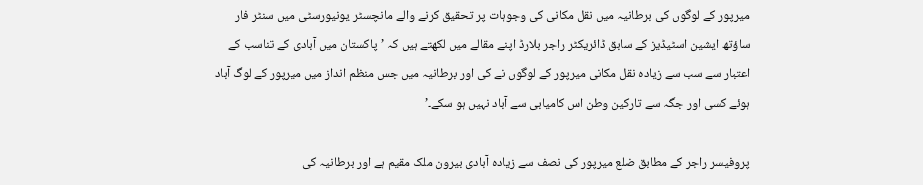میرپور کے لوگوں کی برطانیہ میں نقل مکانی کی وجوہات پر تحقیق کرنے والے مانچسٹر یونیورسٹی میں سنٹر فار ساؤتھ ایشین اسٹیڈیز کے سابق ڈائریکٹر راجر بلارڈ اپنے مقالے میں لکھتے ہیں کہ ’پاکستان میں آبادی کے تناسب کے اعتبار سے سب سے زیادہ نقل مکانی میرپور کے لوگوں نے کی اور برطانیہ میں جس منظم انداز میں میرپور کے لوگ آباد ہوئے کسی اور جگہ سے تارکین وطن اس کامیابی سے آباد نہیں ہو سکے۔’

پروفیسر راجر کے مطابق ضلع میرپور کی نصف سے زیادہ آبادی بیرون ملک مقیم ہے اور برطانیہ کی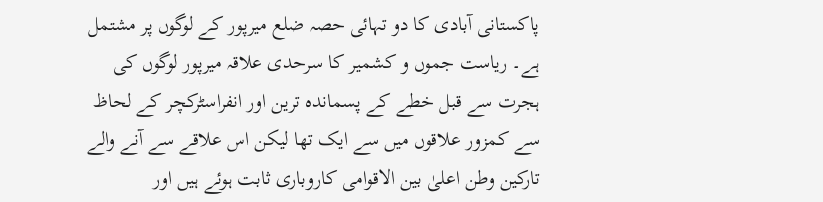پاکستانی آبادی کا دو تہائی حصہ ضلع میرپور کے لوگوں پر مشتمل ہے۔ ریاست جموں و کشمیر کا سرحدی علاقہ میرپور لوگوں کی ہجرت سے قبل خطے کے پسماندہ ترین اور انفراسٹرکچر کے لحاظ سے کمزور علاقوں میں سے ایک تھا لیکن اس علاقے سے آنے والے تارکین وطن اعلیٰ بین الاقوامی کاروباری ثابت ہوئے ہیں اور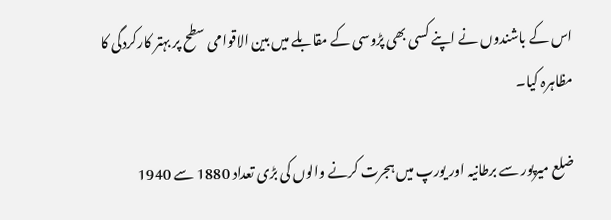اس کے باشندوں نے اپنے کسی بھی پڑوسی کے مقابلے میں بین الاقوامی سطح پر بہتر کارکردگی کا مظاہرہ کیا۔

ضلع میرپور سے برطانیہ اور یورپ میں ہجرت کرنے والوں کی بڑی تعداد 1880 سے 1940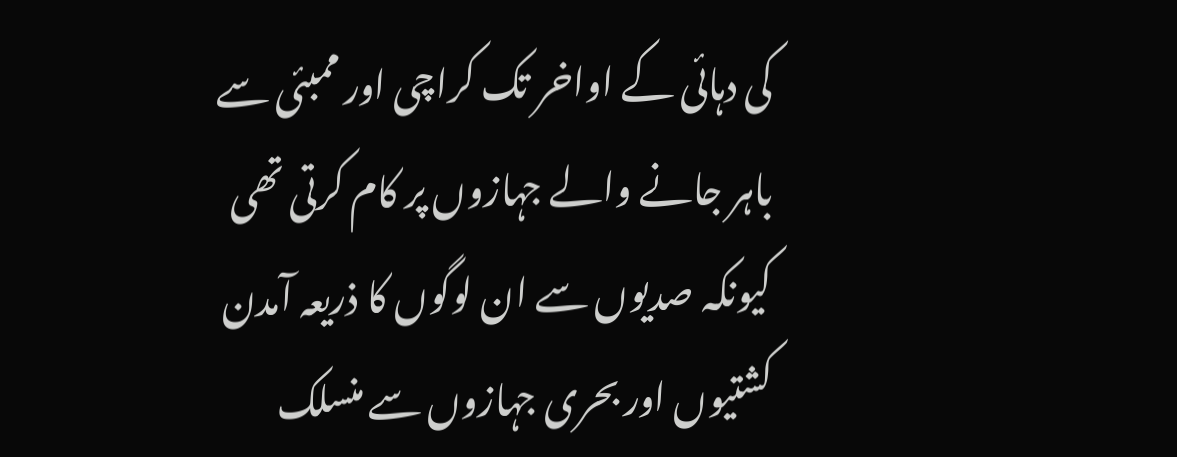کی دہائی کے اواخر تک کراچی اور ممبئی سے باہر جانے والے جہازوں پر کام کرتی تھی کیونکہ صدیوں سے ان لوگوں کا ذریعہ آمدن کشتیوں اور بحری جہازوں سے منسلک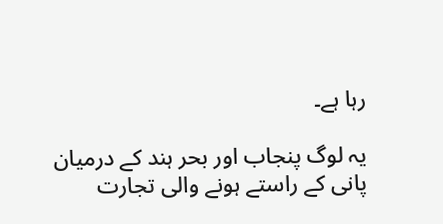رہا ہے۔

یہ لوگ پنجاب اور بحر ہند کے درمیان پانی کے راستے ہونے والی تجارت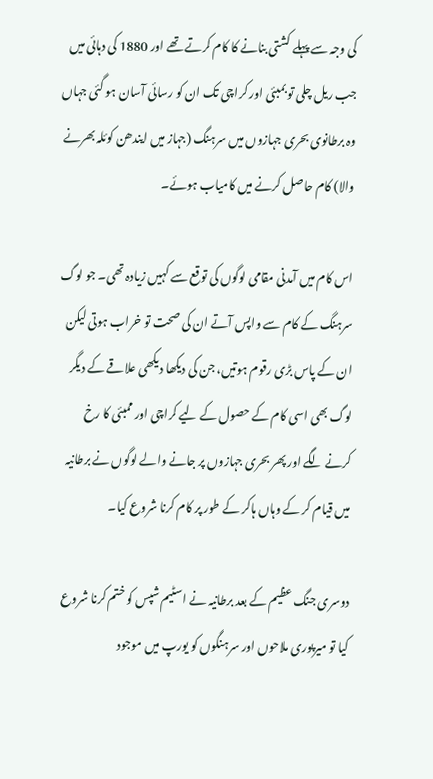کی وجہ سے پہلے کشتی بنانے کا کام کرتے تھے اور 1880 کی دہائی میں جب ریل چلی تو بمبئی اور کراچی تک ان کو رسائی آسان ہو گئی جہاں وہ برطانوی بحری جہازوں میں سرہنگ (جہاز میں ایندھن کوئلہ بھرنے والا) کام حاصل کرنے میں کامیاب ہوئے۔

اس کام میں آمدنی مقامی لوگوں کی توقع سے کہیں زیادہ تھی۔ جو لوگ سرہنگ کے کام سے واپس آتے ان کی صحت تو خراب ہوتی لیکن ان کے پاس بڑی رقوم ہوتیں، جن کی دیکھا دیکھی علاقے کے دیگر لوگ بھی اسی کام کے حصول کے لیے کراچی اور ممبئی کا رخ کرنے لگے اور پھر بحری جہازوں پر جانے والے لوگوں نے برطانیہ میں قیام کر کے وہاں ہاکر کے طور پر کام کرنا شروع کیا۔

دوسری جنگ عظیم کے بعد برطانیہ نے اسٹیم شپس کو ختم کرنا شروع کیا تو میرپوری ملاحوں اور سرہنگوں کو یورپ میں موجود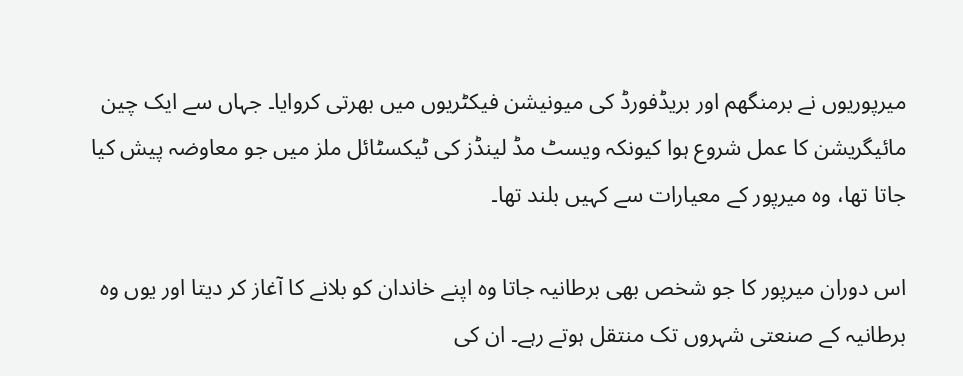میرپوریوں نے برمنگھم اور بریڈفورڈ کی میونیشن فیکٹریوں میں بھرتی کروایا۔ جہاں سے ایک چین مائیگریشن کا عمل شروع ہوا کیونکہ ویسٹ مڈ لینڈز کی ٹیکسٹائل ملز میں جو معاوضہ پیش کیا جاتا تھا، وہ میرپور کے معیارات سے کہیں بلند تھا۔

اس دوران میرپور کا جو شخص بھی برطانیہ جاتا وہ اپنے خاندان کو بلانے کا آغاز کر دیتا اور یوں وہ برطانیہ کے صنعتی شہروں تک منتقل ہوتے رہے۔ ان کی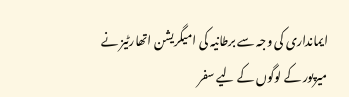ایمانداری کی وجہ سے برطانیہ کی امیگریشن اتھارٹیز نے میرپور کے لوگوں کے لیے سفر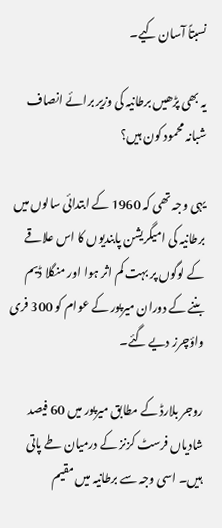نسبتاً آسان کیے۔

یہ بھی پڑھیں برطانیہ کی وزیر برائے انصاف شبانہ محمود کون ہیں؟

یہی وجہ تھی کہ 1960 کے ابتدائی سالوں میں برطانیہ کی امیگریشن پابندیوں کا اس علاقے کے لوگوں پر بہت کم اثر ہوا اور منگلا ڈیم بننے کے دوران میرپور کے عوام کو 300 فری واؤچرز دیے گئے۔

روجر بلارڈ کے مطابق میرپور میں 60 فیصد شادیاں فرسٹ کزنز کے درمیان طے پاتی ہیں۔ اسی وجہ سے برطانیہ میں مقیم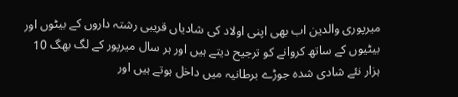میرپوری والدین اب بھی اپنی اولاد کی شادیاں قریبی رشتہ داروں کے بیٹوں اور بیٹیوں کے ساتھ کروانے کو ترجیح دیتے ہیں اور ہر سال میرپور کے لگ بھگ 10 ہزار نئے شادی شدہ جوڑے برطانیہ میں داخل ہوتے ہیں اور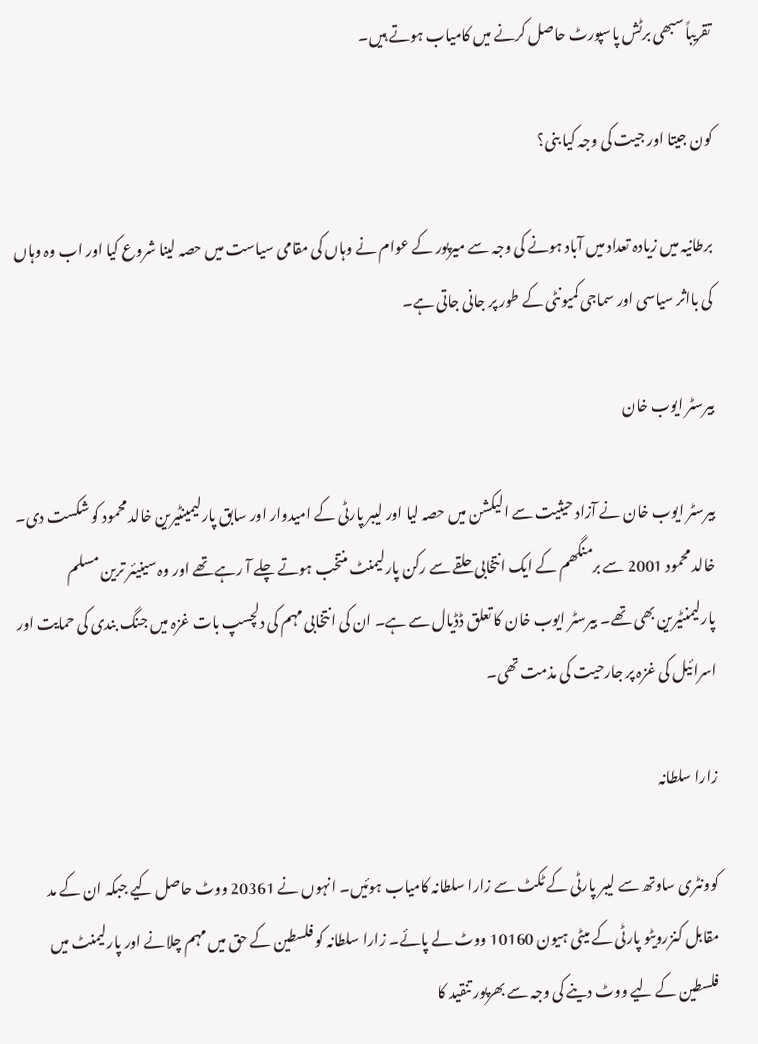تقریباً سبھی برٹش پاسپورٹ حاصل کرنے میں کامیاب ہوتے ہیں۔

کون جیتا اور جیت کی وجہ کیا بنی؟

برطانیہ میں زیادہ تعداد میں آباد ہونے کی وجہ سے میرپور کے عوام نے وہاں کی مقامی سیاست میں حصہ لینا شروع کیا اور اب وہ وہاں کی بااثر سیاسی اور سماجی کمیونٹی کے طور پر جانی جاتی ہے۔

بیرسٹر ایوب خان

بیرسٹر ایوب خان نے آزاد حیثیت سے الیکشن میں حصہ لیا اور لیبر پارٹی کے امیدوار اور سابق پارلیمینٹیرین خالد محمود کو شکست دی۔ خالد محمود 2001 سے برمنگھم کے ایک انتخابی حلقے سے رکن پارلیمنٹ منتخب ہوتے چلے آ رہے تھے اور وہ سینیئر ترین مسلم پارلیمنٹیرین بھی تھے۔ بیرسٹر ایوب خان کا تعلق ڈڈیال سے ہے۔ ان کی انتخابی مہم کی دلچسپ بات غزہ میں جنگ بندی کی حمایت اور اسرائیل کی غزہ پر جارحیت کی مذمت تھی۔

زارا سلطانہ

کوونٹری ساوتھ سے لیبر پارٹی کے ٹکٹ سے زارا سلطانہ کامیاب ہوئیں۔ انہوں نے 20361 ووٹ حاصل کیے جبکہ ان کے مد مقابل کنزرویٹو پارٹی کے میٹی ہیون 10160 ووٹ لے پائے۔ زارا سلطانہ کو فلسطین کے حق میں مہم چلانے اور پارلیمنٹ میں فلسطین کے لیے ووٹ دینے کی وجہ سے بھرپور تنقید کا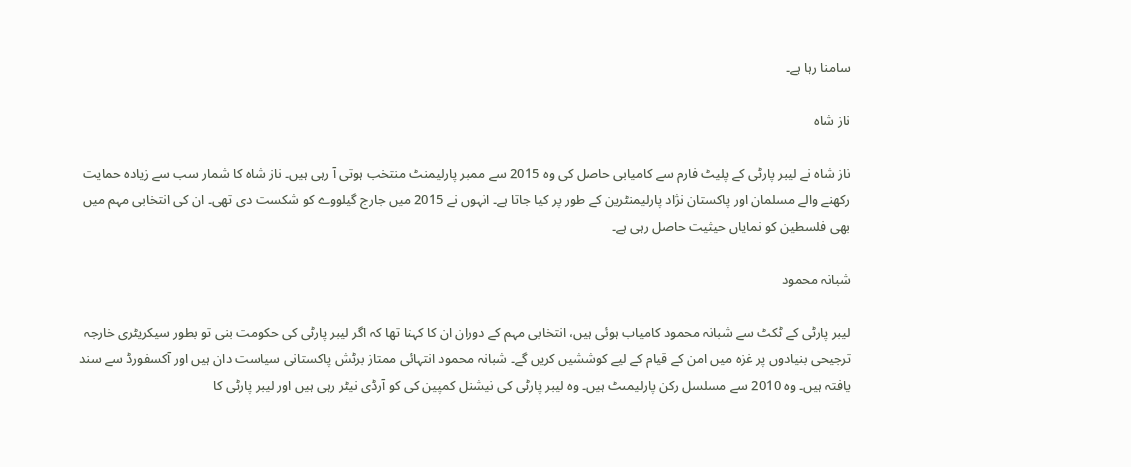سامنا رہا ہے۔

ناز شاہ

ناز شاہ نے لیبر پارٹی کے پلیٹ فارم سے کامیابی حاصل کی وہ 2015 سے ممبر پارلیمنٹ منتخب ہوتی آ رہی ہیں۔ ناز شاہ کا شمار سب سے زیادہ حمایت رکھنے والے مسلمان اور پاکستان نژاد پارلیمنٹرین کے طور پر کیا جاتا ہے۔ انہوں نے 2015 میں جارج گیلووے کو شکست دی تھی۔ ان کی انتخابی مہم میں بھی فلسطین کو نمایاں حیثیت حاصل رہی ہے۔

شبانہ محمود

لیبر پارٹی کے ٹکٹ سے شبانہ محمود کامیاب ہوئی ہیں، انتخابی مہم کے دوران ان کا کہنا تھا کہ اگر لیبر پارٹی کی حکومت بنی تو بطور سیکریٹری خارجہ ترجیحی بنیادوں پر غزہ میں امن کے قیام کے لیے کوششیں کریں گے۔ شبانہ محمود انتہائی ممتاز برٹش پاکستانی سیاست دان ہیں اور آکسفورڈ سے سند یافتہ ہیں۔ وہ 2010 سے مسلسل رکن پارلیمںٹ ہیں۔ وہ لیبر پارٹی کی نیشنل کمپین کی کو آرڈی نیٹر رہی ہیں اور لیبر پارٹی کا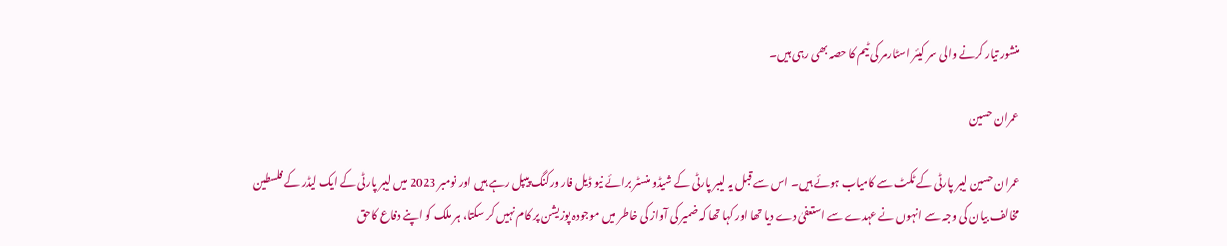منشور تیار کرنے والی سر کیئر اسٹارمر کی ٹیم کا حصہ بھی رہی ہیں۔

عمران حسین

عمران حسین لیبر پارٹی کے ٹکٹ سے کامیاب ہوئے ہیں۔ اس سے قبل یہ لیبر پارٹی کے شیڈو منسٹر برائے نیو ڈیل فار ورکنگ پیپل رہے ہیں اور نومبر 2023 میں لیبر پارٹی کے ایک لیڈر کے فلسطین مخالف بیان کی وجہ سے انہوں نے عہدے سے استعفیٰ دے دیا تھا اور کہا تھا کہ ضمیر کی آواز کی خاطر میں موجودہ پوزیشن پر کام نہیں کر سکتا، ہر ملک کو اپنے دفاع کاحق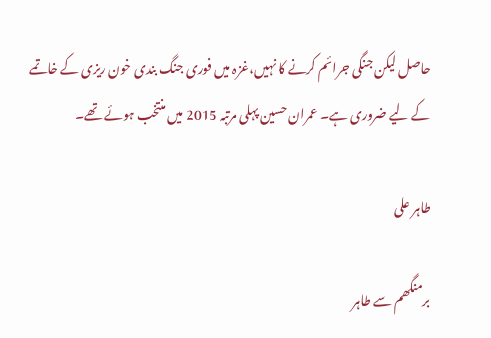حاصل لیکن جنگی جرائم کرنے کا نہیں،غزہ میں فوری جنگ بندی خون ریزی کے خاتمے کے لیے ضروری ہے۔ عمران حسین پہلی مرتبہ 2015 میں منتخب ہوئے تھے۔

طاہر علی

برمنگھم سے طاہر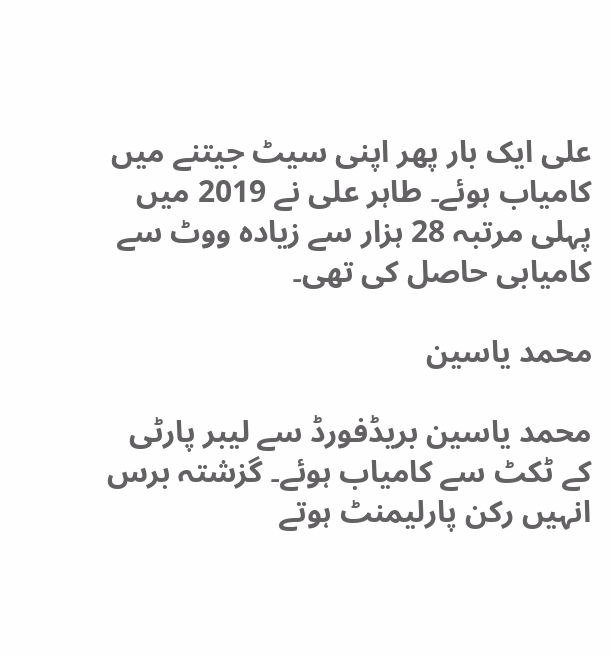علی ایک بار پھر اپنی سیٹ جیتنے میں کامیاب ہوئے۔ طاہر علی نے 2019 میں پہلی مرتبہ 28 ہزار سے زیادہ ووٹ سے کامیابی حاصل کی تھی۔

محمد یاسین

محمد یاسین بریڈفورڈ سے لیبر پارٹی کے ٹکٹ سے کامیاب ہوئے۔ گزشتہ برس انہیں رکن پارلیمنٹ ہوتے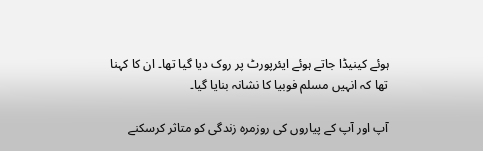ہوئے کینیڈا جاتے ہوئے ایئرپورٹ پر روک دیا گیا تھا۔ ان کا کہنا تھا کہ انہیں مسلم فوبیا کا نشانہ بنایا گیا۔

آپ اور آپ کے پیاروں کی روزمرہ زندگی کو متاثر کرسکنے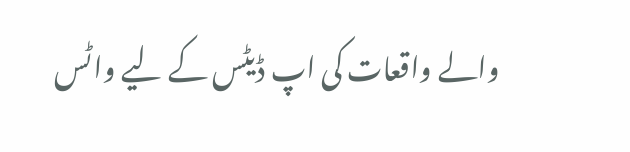والے واقعات کی اپ ڈیٹس کے لیے واٹس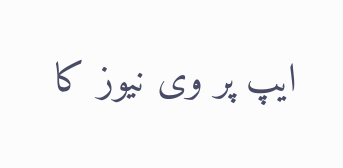ایپ پر وی نیوز کا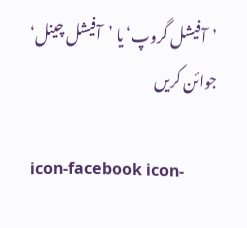’آفیشل گروپ‘ یا ’آفیشل چینل‘ جوائن کریں

icon-facebook icon-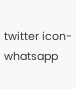twitter icon-whatsapp